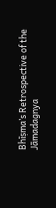Bhīṣma’s Retrospective of the Jāmadagnya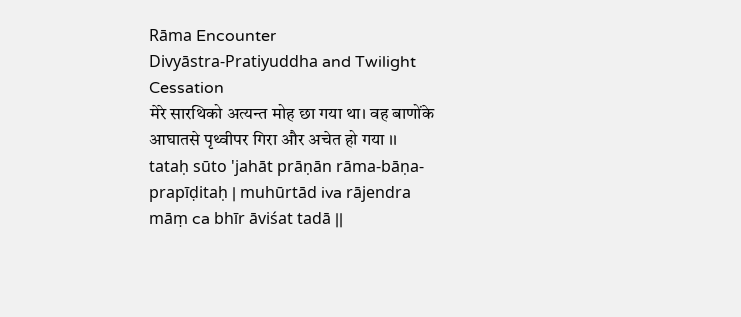Rāma Encounter
Divyāstra-Pratiyuddha and Twilight Cessation
मेरे सारथिको अत्यन्त मोह छा गया था। वह बाणोंके आघातसे पृथ्वीपर गिरा और अचेत हो गया ।।
tataḥ sūto 'jahāt prāṇān rāma-bāṇa-prapīḍitaḥ | muhūrtād iva rājendra māṃ ca bhīr āviśat tadā ||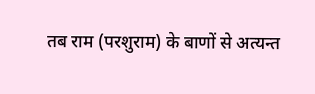तब राम (परशुराम) के बाणों से अत्यन्त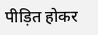पीड़ित होकर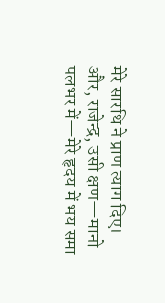मेरे सारथि ने प्राण त्याग दिए। और, राजेन्द्र, उसी क्षण—मानो पलभर में—मेरे हृदय में भय समा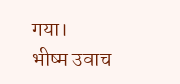गया।
भीष्म उवाच